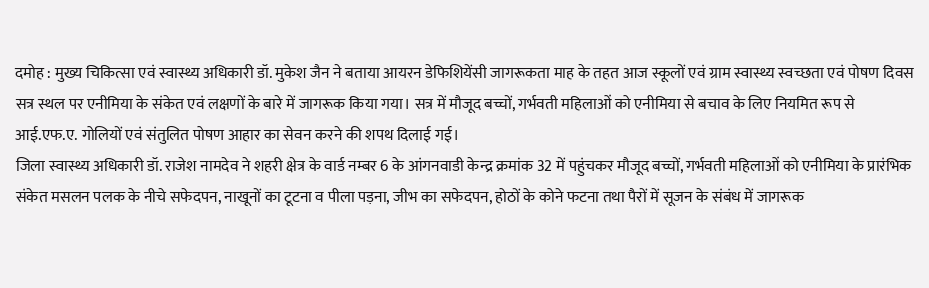दमोह : मुख्य चिकित्सा एवं स्वास्थ्य अधिकारी डॉ. मुकेश जैन ने बताया आयरन डेफिशियेंसी जागरूकता माह के तहत आज स्कूलों एवं ग्राम स्वास्थ्य स्वच्छता एवं पोषण दिवस सत्र स्थल पर एनीमिया के संकेत एवं लक्षणों के बारे में जागरूक किया गया। सत्र में मौजूद बच्चों, गर्भवती महिलाओं को एनीमिया से बचाव के लिए नियमित रूप से आई.एफ.ए. गोलियों एवं संतुलित पोषण आहार का सेवन करने की शपथ दिलाई गई।
जिला स्वास्थ्य अधिकारी डॉ. राजेश नामदेव ने शहरी क्षेत्र के वार्ड नम्बर 6 के आंगनवाडी केन्द्र क्रमांक 32 में पहुंचकर मौजूद बच्चों, गर्भवती महिलाओं को एनीमिया के प्रारंभिक संकेत मसलन पलक के नीचे सफेदपन, नाखूनों का टूटना व पीला पड़ना, जीभ का सफेदपन, होठों के कोने फटना तथा पैरों में सूजन के संबंध में जागरूक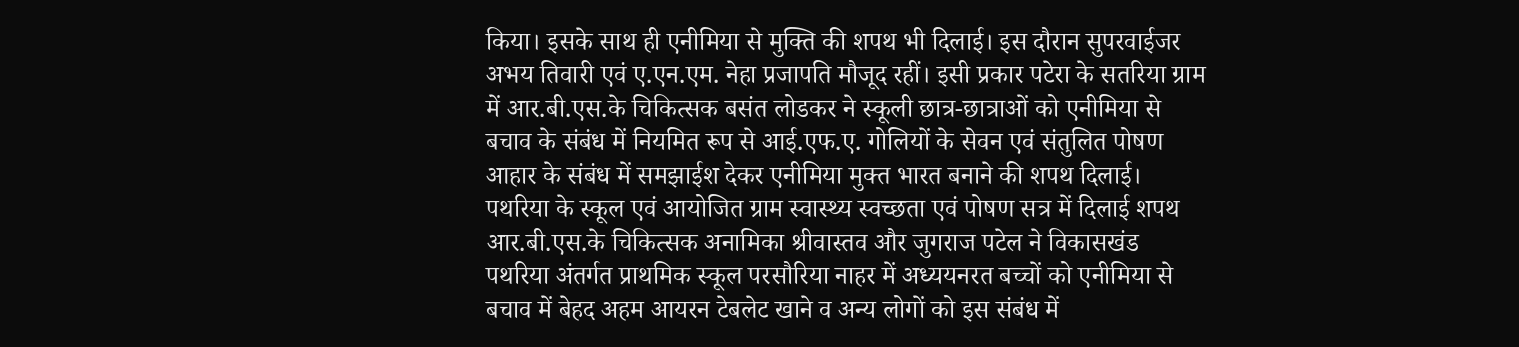किया। इसके साथ ही एनीमिया से मुक्ति की शपथ भी दिलाई। इस दौरान सुपरवाईजर अभय तिवारी एवं ए.एन.एम. नेहा प्रजापति मौजूद रहीं। इसी प्रकार पटेरा के सतरिया ग्राम में आर.बी.एस.के चिकित्सक बसंत लोडकर ने स्कूली छात्र-छात्राओं को एनीमिया से बचाव के संबंध में नियमित रूप से आई.एफ.ए. गोलियों के सेवन एवं संतुलित पोषण आहार के संबंध में समझाईश देकर एनीमिया मुक्त भारत बनाने की शपथ दिलाई।
पथरिया के स्कूल एवं आयोजित ग्राम स्वास्थ्य स्वच्छता एवं पोषण सत्र में दिलाई शपथ
आर.बी.एस.के चिकित्सक अनामिका श्रीवास्तव और जुगराज पटेल ने विकासखंड पथरिया अंतर्गत प्राथमिक स्कूल परसौरिया नाहर में अध्ययनरत बच्चों को एनीमिया से बचाव में बेहद अहम आयरन टेबलेट खाने व अन्य लोगों को इस संबंध में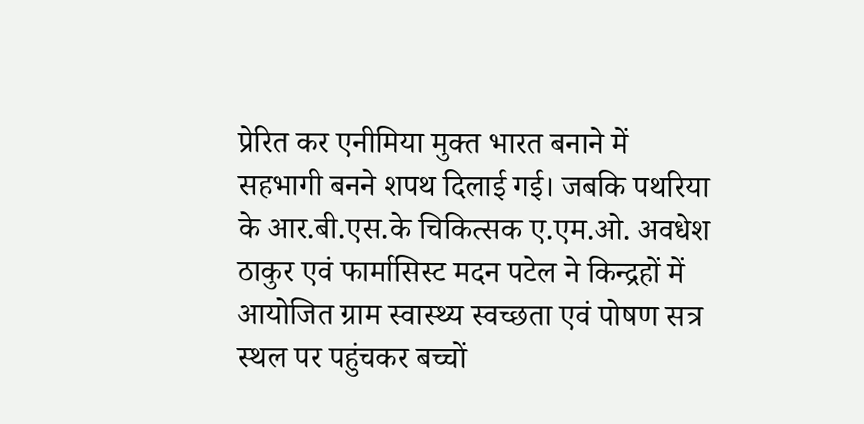प्रेरित कर एनीमिया मुक्त भारत बनाने में सहभागी बनने शपथ दिलाई गई। जबकि पथरिया के आर.बी.एस.के चिकित्सक ए.एम.ओ. अवधेश ठाकुर एवं फार्मासिस्ट मदन पटेल ने किन्द्रहों में आयोजित ग्राम स्वास्थ्य स्वच्छता एवं पोषण सत्र स्थल पर पहुंचकर बच्चों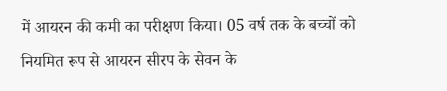में आयरन की कमी का परीक्षण किया। 05 वर्ष तक के बच्चों को नियमित रूप से आयरन सीरप के सेवन के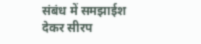संबंध में समझाईश देकर सीरप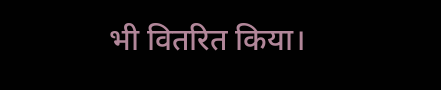भी वितरित किया।